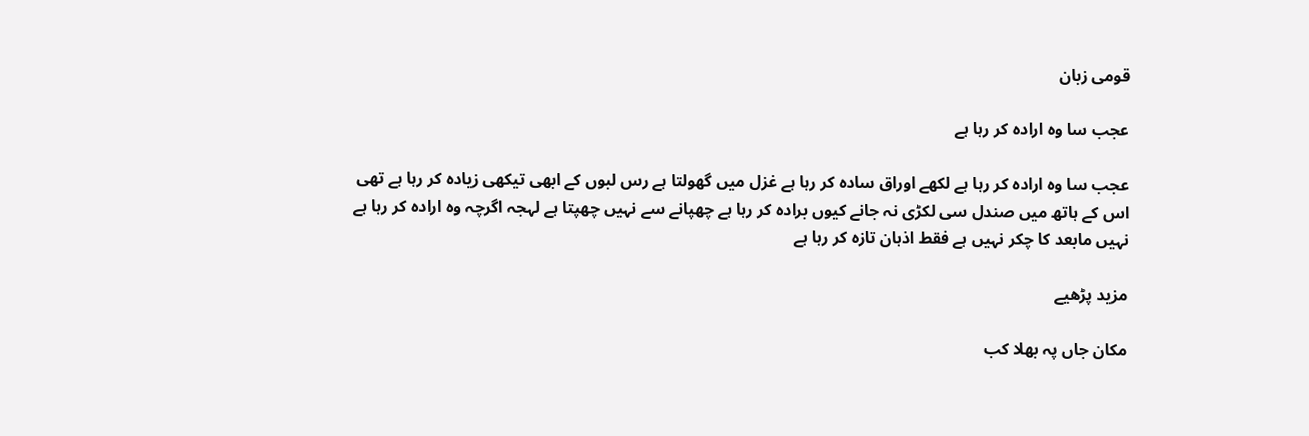قومی زبان

عجب سا وہ ارادہ کر رہا ہے

عجب سا وہ ارادہ کر رہا ہے لکھے اوراق سادہ کر رہا ہے غزل میں گھولتا ہے رس لبوں کے ابھی تیکھی زیادہ کر رہا ہے تھی اس کے ہاتھ میں صندل سی لکڑی نہ جانے کیوں برادہ کر رہا ہے چھپانے سے نہیں چھپتا ہے لہجہ اگرچہ وہ ارادہ کر رہا ہے نہیں مابعد کا چکر نہیں ہے فقط اذہان تازہ کر رہا ہے

مزید پڑھیے

مکان جاں پہ بھلا کب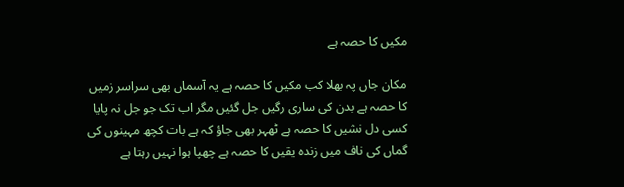مکیں کا حصہ ہے

مکان جاں پہ بھلا کب مکیں کا حصہ ہے یہ آسماں بھی سراسر زمیں کا حصہ ہے بدن کی ساری رگیں جل گئیں مگر اب تک جو جل نہ پایا کسی دل نشیں کا حصہ ہے ٹھہر بھی جاؤ کہ ہے بات کچھ مہینوں کی گماں کی ناف میں زندہ یقیں کا حصہ ہے چھپا ہوا نہیں رہتا ہے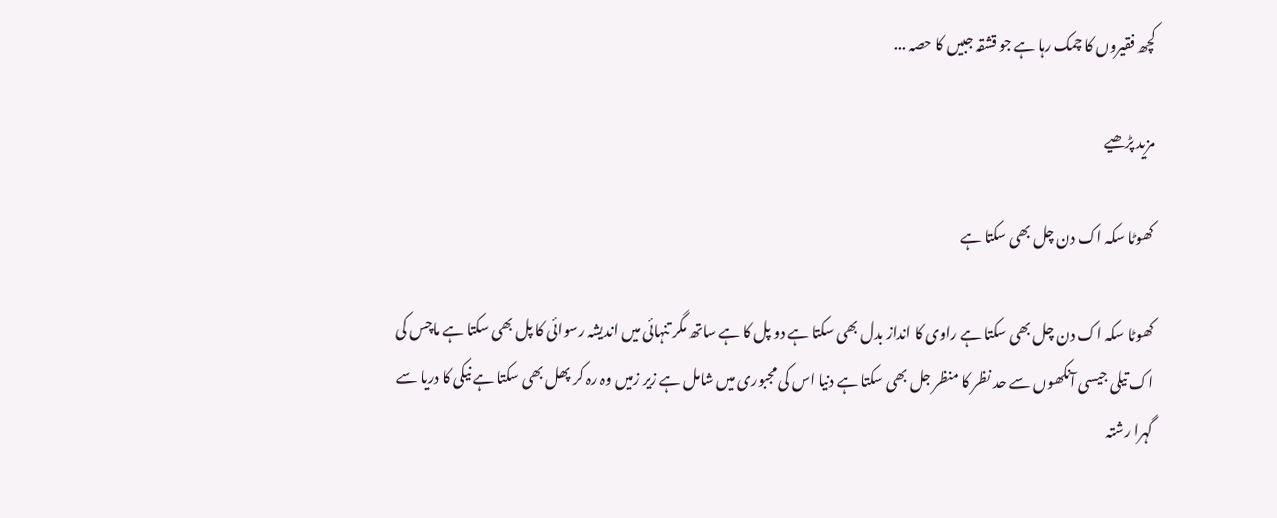کچھ فقیروں کا چمک رہا ہے جو قشقہ جبیں کا حصہ ...

مزید پڑھیے

کھوٹا سکہ اک دن چل بھی سکتا ہے

کھوٹا سکہ اک دن چل بھی سکتا ہے راوی کا انداز بدل بھی سکتا ہے دو پل کا ہے ساتھ مگر تنہائی میں اندیشہ رسوائی کا پل بھی سکتا ہے ماچس کی اک تیلی جیسی آنکھوں سے حد نظر کا منظر جل بھی سکتا ہے دنیا اس کی مجبوری میں شامل ہے زیر زمیں وہ رہ کر پھل بھی سکتا ہے نیکی کا دریا سے گہرا رشتہ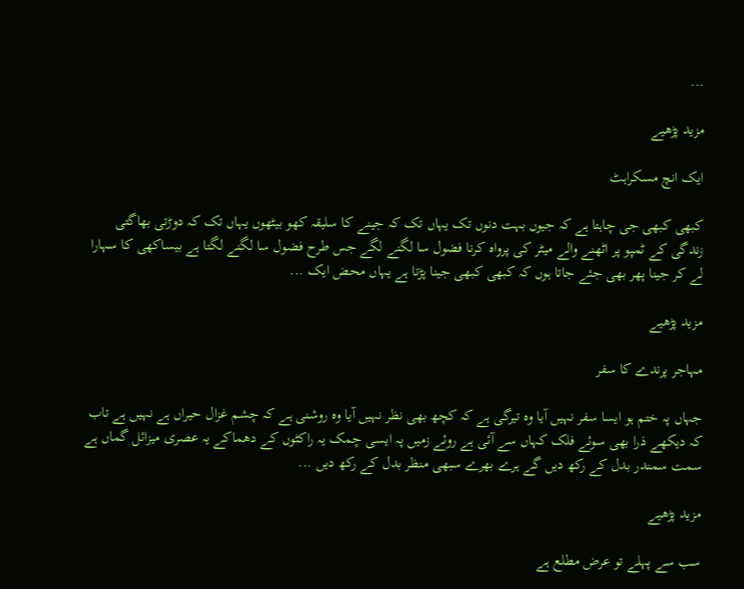...

مزید پڑھیے

ایک انچ مسکراہٹ

کبھی کبھی جی چاہتا ہے کہ جیوں بہت دنوں تک یہاں تک کہ جینے کا سلیقہ کھو بیٹھوں یہاں تک کہ دوڑتی بھاگتی زندگی کے ٹمپو پر اٹھنے والے میٹر کی پرواہ کرنا فضول سا لگنے لگے جس طرح فضول سا لگنے لگتا ہے بیساکھی کا سہارا لے کر جینا پھر بھی جئے جاتا ہوں کہ کبھی کبھی جینا پڑتا ہے یہاں محض ایک ...

مزید پڑھیے

مہاجر پرندے کا سفر

جہاں پہ ختم ہو ایسا سفر نہیں آیا وہ تیرگی ہے کہ کچھ بھی نظر نہیں آیا وہ روشنی ہے کہ چشم غزال حیراں ہے نہیں ہے تاب کہ دیکھے ذرا بھی سوئے فلک کہاں سے آئی ہے روئے زمیں پہ ایسی چمک یہ راکٹوں کے دھماکے یہ عصری میزائل گماں ہے سمت سمندر بدل کے رکھ دیں گے ہرے بھرے سبھی منظر بدل کے رکھ دیں ...

مزید پڑھیے

سب سے پہلے تو عرض مطلع ہے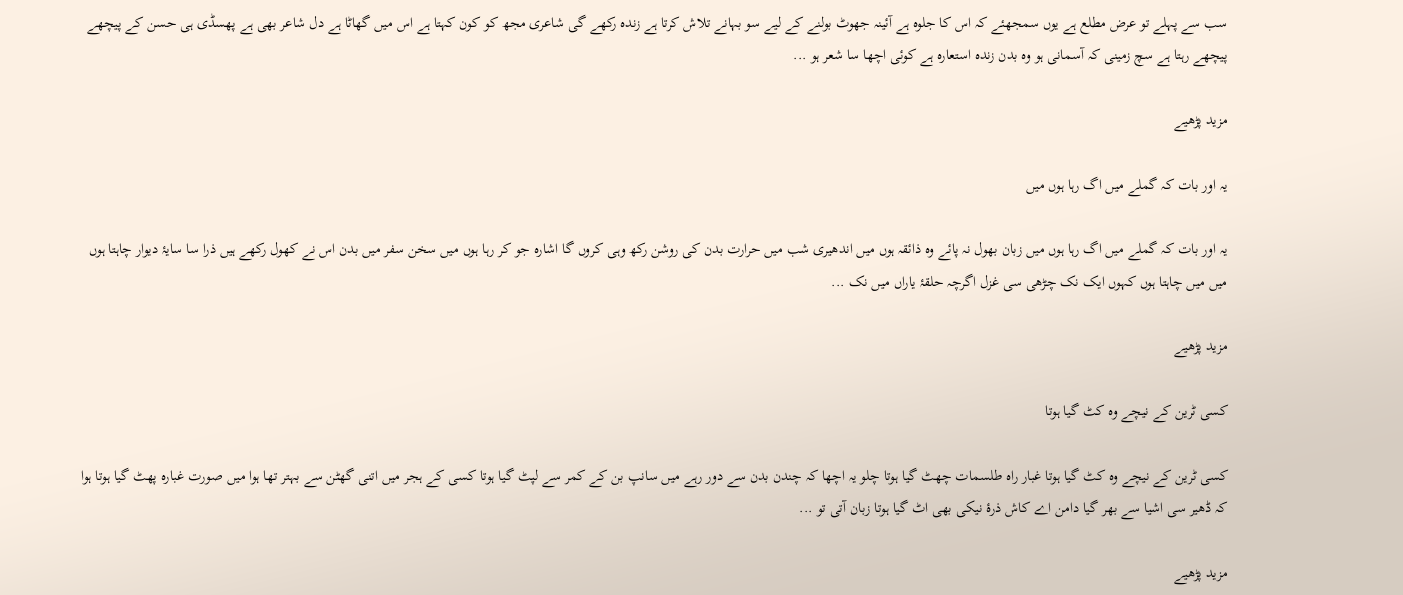سب سے پہلے تو عرض مطلع ہے یوں سمجھئے کہ اس کا جلوہ ہے آئینہ جھوٹ بولنے کے لیے سو بہانے تلاش کرتا ہے زندہ رکھے گی شاعری مجھ کو کون کہتا ہے اس میں گھاٹا ہے دل شاعر بھی ہے پھسڈی ہی حسن کے پیچھے پیچھے رہتا ہے سچ زمینی کہ آسمانی ہو وہ بدن زندہ استعارہ ہے کوئی اچھا سا شعر ہو ...

مزید پڑھیے

یہ اور بات کہ گملے میں اگ رہا ہوں میں

یہ اور بات کہ گملے میں اگ رہا ہوں میں زبان بھول نہ پائے وہ ذائقہ ہوں میں اندھیری شب میں حرارت بدن کی روشن رکھ وہی کروں گا اشارہ جو کر رہا ہوں میں سخن سفر میں بدن اس نے کھول رکھے ہیں ذرا سا سایۂ دیوار چاہتا ہوں میں میں چاہتا ہوں کہوں ایک نک چڑھی سی غزل اگرچہ حلقۂ یاراں میں نک ...

مزید پڑھیے

کسی ٹرین کے نیچے وہ کٹ گیا ہوتا

کسی ٹرین کے نیچے وہ کٹ گیا ہوتا غبار راہ طلسمات چھٹ گیا ہوتا چلو یہ اچھا کہ چندن بدن سے دور رہے میں سانپ بن کے کمر سے لپٹ گیا ہوتا کسی کے ہجر میں اتنی گھٹن سے بہتر تھا ہوا میں صورت غبارہ پھٹ گیا ہوتا ہوا کہ ڈھیر سی اشیا سے بھر گیا دامن اے کاش ذرۂ نیکی بھی اٹ گیا ہوتا زبان آتی تو ...

مزید پڑھیے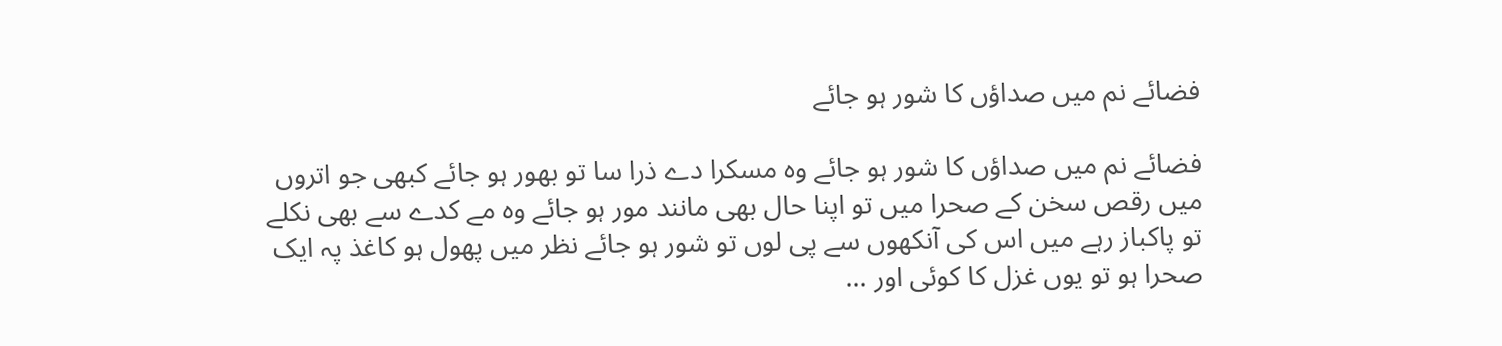فضائے نم میں صداؤں کا شور ہو جائے

فضائے نم میں صداؤں کا شور ہو جائے وہ مسکرا دے ذرا سا تو بھور ہو جائے کبھی جو اتروں میں رقص سخن کے صحرا میں تو اپنا حال بھی مانند مور ہو جائے وہ مے کدے سے بھی نکلے تو پاکباز رہے میں اس کی آنکھوں سے پی لوں تو شور ہو جائے نظر میں پھول ہو کاغذ پہ ایک صحرا ہو تو یوں غزل کا کوئی اور ...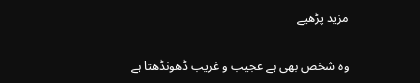مزید پڑھیے

وہ شخص بھی ہے عجیب و غریب ڈھونڈھتا ہے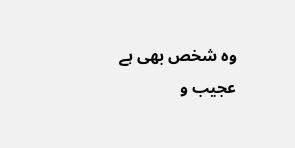وہ شخص بھی ہے عجیب و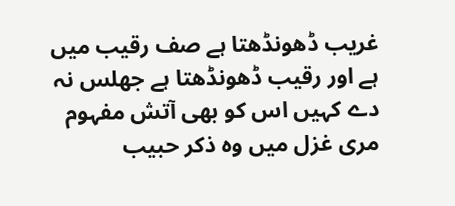غریب ڈھونڈھتا ہے صف رقیب میں ہے اور رقیب ڈھونڈھتا ہے جھلس نہ دے کہیں اس کو بھی آتش مفہوم مری غزل میں وہ ذکر حبیب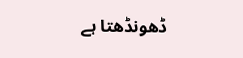ڈھونڈھتا ہے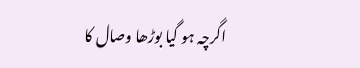اگرچہ ہو گیا بوڑھا وصال کا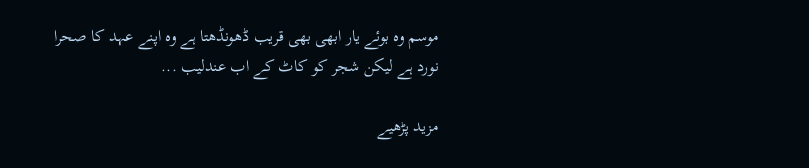موسم وہ بوئے یار ابھی بھی قریب ڈھونڈھتا ہے وہ اپنے عہد کا صحرا نورد ہے لیکن شجر کو کاٹ کے اب عندلیب ...

مزید پڑھیے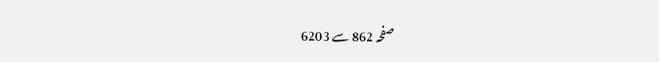صفحہ 862 سے 6203